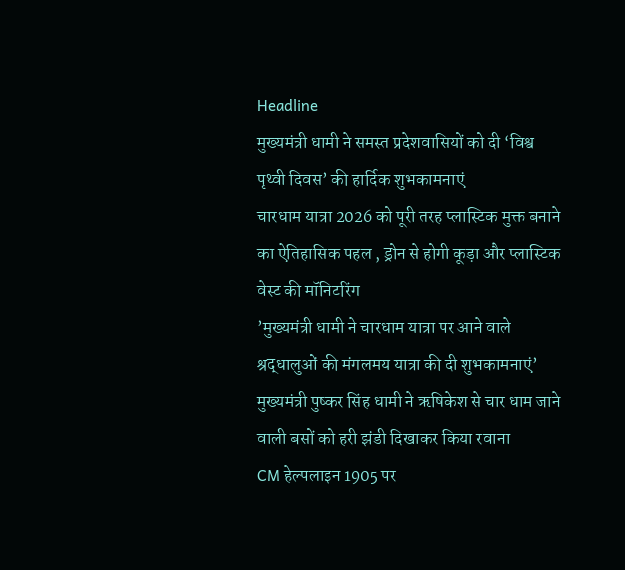Headline
मुख्यमंत्री धामी ने समस्त प्रदेशवासियों को दी ‘विश्व पृथ्वी दिवस’ की हार्दिक शुभकामनाएं
चारधाम यात्रा 2026 को पूरी तरह प्लास्टिक मुक्त बनाने का ऐतिहासिक पहल , ड्रोन से होगी कूड़ा और प्लास्टिक वेस्ट की मॉनिटरिंग
’मुख्यमंत्री धामी ने चारधाम यात्रा पर आने वाले श्रद्धालुओं की मंगलमय यात्रा की दी शुभकामनाएं’
मुख्यमंत्री पुष्कर सिंह धामी ने ऋषिकेश से चार धाम जाने वाली बसों को हरी झंडी दिखाकर किया रवाना
CM हेल्पलाइन 1905 पर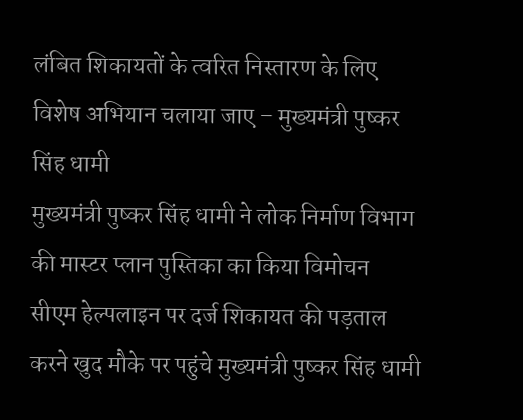लंबित शिकायतों के त्वरित निस्तारण के लिए विशेष अभियान चलाया जाए – मुख्यमंत्री पुष्कर सिंह धामी
मुख्यमंत्री पुष्कर सिंह धामी ने लोक निर्माण विभाग की मास्टर प्लान पुस्तिका का किया विमोचन
सीएम हेल्पलाइन पर दर्ज शिकायत की पड़ताल करने खुद मौके पर पहुंचे मुख्यमंत्री पुष्कर सिंह धामी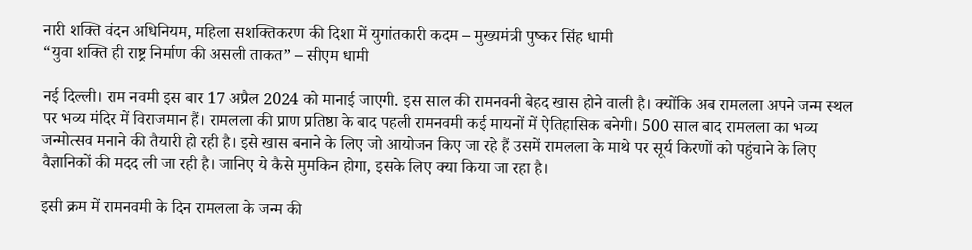नारी शक्ति वंदन अधिनियम, महिला सशक्तिकरण की दिशा में युगांतकारी कदम – मुख्यमंत्री पुष्कर सिंह धामी
“युवा शक्ति ही राष्ट्र निर्माण की असली ताकत” – सीएम धामी

नई दिल्ली। राम नवमी इस बार 17 अप्रैल 2024 को मानाई जाएगी. इस साल की रामनवनी बेहद खास होने वाली है। क्योंकि अब रामलला अपने जन्म स्थल पर भव्य मंदिर में विराजमान हैं। रामलला की प्राण प्रतिष्ठा के बाद पहली रामनवमी कई मायनों में ऐतिहासिक बनेगी। 500 साल बाद रामलला का भव्य जन्मोत्सव मनाने की तैयारी हो रही है। इसे खास बनाने के लिए जो आयोजन किए जा रहे हैं उसमें रामलला के माथे पर सूर्य किरणों को पहुंचाने के लिए वैज्ञानिकों की मदद ली जा रही है। जानिए ये कैसे मुमकिन होगा, इसके लिए क्या किया जा रहा है।

इसी क्रम में रामनवमी के दिन रामलला के जन्म की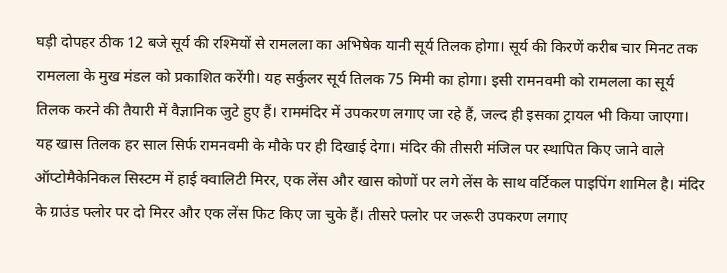घड़ी दोपहर ठीक 12 बजे सूर्य की रश्मियों से रामलला का अभिषेक यानी सूर्य तिलक होगा। सूर्य की किरणें करीब चार मिनट तक रामलला के मुख मंडल को प्रकाशित करेंगी। यह सर्कुलर सूर्य तिलक 75 मिमी का होगा। इसी रामनवमी को रामलला का सूर्य तिलक करने की तैयारी में वैज्ञानिक जुटे हुए हैं। राममंदिर में उपकरण लगाए जा रहे हैं, जल्द ही इसका ट्रायल भी किया जाएगा। यह खास तिलक हर साल सिर्फ रामनवमी के मौके पर ही दिखाई देगा। मंदिर की तीसरी मंजिल पर स्थापित किए जाने वाले ऑप्टोमैकेनिकल सिस्टम में हाई क्वालिटी मिरर, एक लेंस और खास कोणों पर लगे लेंस के साथ वर्टिकल पाइपिंग शामिल है। मंदिर के ग्राउंड फ्लोर पर दो मिरर और एक लेंस फिट किए जा चुके हैं। तीसरे फ्लोर पर जरूरी उपकरण लगाए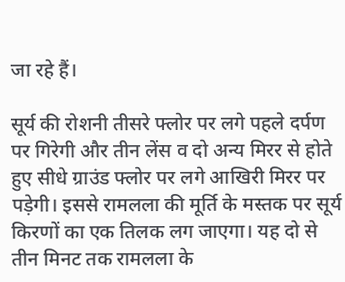जा रहे हैं।

सूर्य की रोशनी तीसरे फ्लोर पर लगे पहले दर्पण पर गिरेगी और तीन लेंस व दो अन्य मिरर से होते हुए सीधे ग्राउंड फ्लोर पर लगे आखिरी मिरर पर पड़ेगी। इससे रामलला की मूर्ति के मस्तक पर सूर्य किरणों का एक तिलक लग जाएगा। यह दो से तीन मिनट तक रामलला के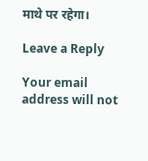माथे पर रहेगा।

Leave a Reply

Your email address will not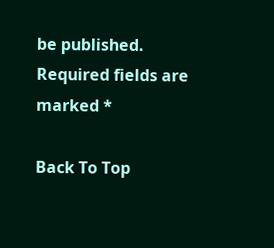be published. Required fields are marked *

Back To Top